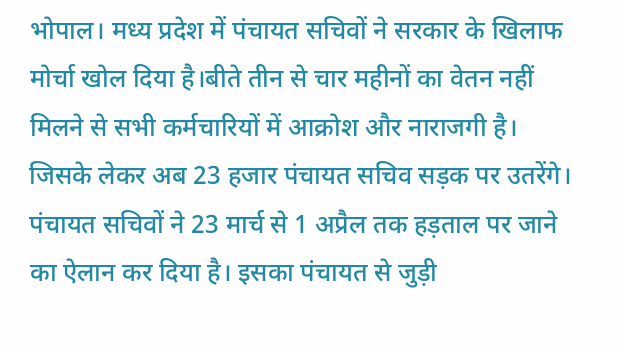भोपाल। मध्य प्रदेश में पंचायत सचिवों ने सरकार के खिलाफ मोर्चा खोल दिया है।बीते तीन से चार महीनों का वेतन नहीं मिलने से सभी कर्मचारियों में आक्रोश और नाराजगी है। जिसके लेकर अब 23 हजार पंचायत सचिव सड़क पर उतरेंगे। पंचायत सचिवों ने 23 मार्च से 1 अप्रैल तक हड़ताल पर जाने का ऐलान कर दिया है। इसका पंचायत से जुड़ी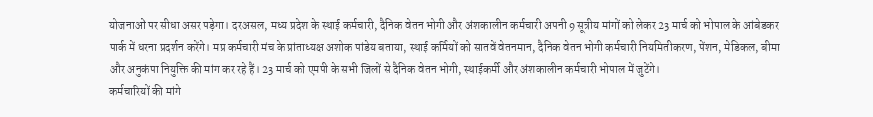योजनाओं पर सीधा असर पड़ेगा। दरअसल, मध्य प्रदेश के स्थाई कर्मचारी, दैनिक वेतन भोगी और अंशकालीन कर्मचारी अपनी 9 सूत्रीय मांगों को लेकर 23 मार्च को भोपाल के आंबेडकर पार्क में धरना प्रदर्शन करेंगे। मप्र कर्मचारी मंच के प्रांताध्यक्ष अशोक पांडेय बताया, स्थाई कर्मियों को सातवें वेतनमान, दैनिक वेतन भोगी कर्मचारी नियमितीकरण, पेंशन, मेडिकल, बीमा और अनुकंपा नियुक्ति की मांग कर रहे हैं। 23 मार्च को एमपी के सभी जिलों से दैनिक वेतन भोगी, स्थाईकर्मी और अंशकालीन कर्मचारी भोपाल में जुटेंगे।
कर्मचारियों की मांगे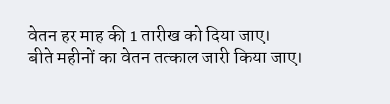वेतन हर माह की 1 तारीख को दिया जाए।
बीते महीनों का वेतन तत्काल जारी किया जाए।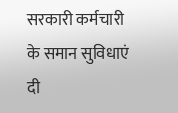सरकारी कर्मचारी के समान सुविधाएं दी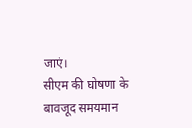जाएं।
सीएम की घोषणा के बावजूद समयमान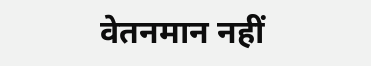वेतनमान नहीं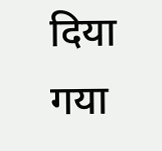दिया गया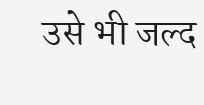उसे भी जल्द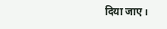दिया जाए।